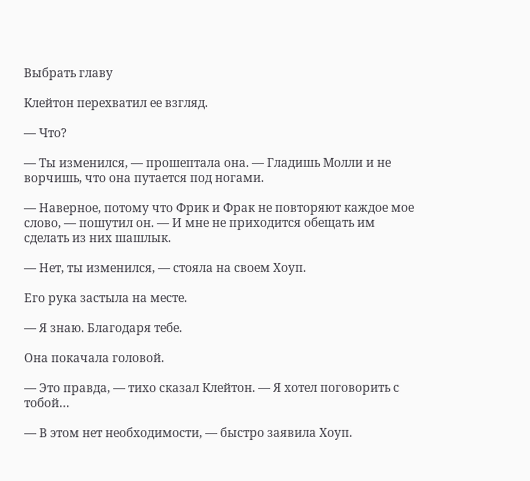Выбрать главу

Клейтон перехватил ее взгляд.

— Что?

— Ты изменился, — прошептала она. — Гладишь Молли и не ворчишь, что она путается под ногами.

— Наверное, потому что Фрик и Фрак не повторяют каждое мое слово, — пошутил он. — И мне не приходится обещать им сделать из них шашлык.

— Нет, ты изменился, — стояла на своем Хоуп.

Его рука застыла на месте.

— Я знаю. Благодаря тебе.

Она покачала головой.

— Это правда, — тихо сказал Клейтон. — Я хотел поговорить с тобой…

— В этом нет необходимости, — быстро заявила Хоуп.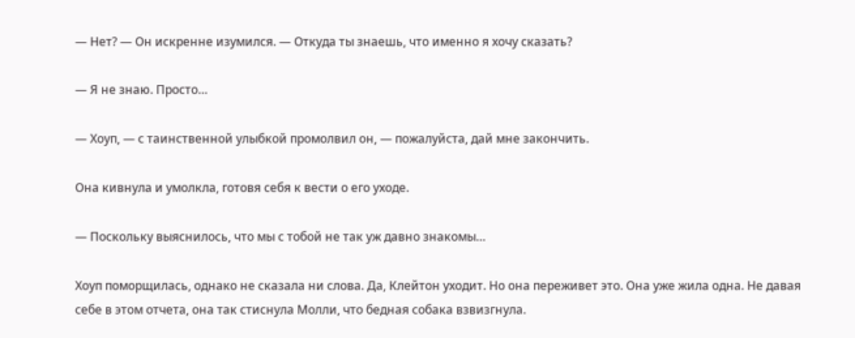— Нет? — Он искренне изумился. — Откуда ты знаешь, что именно я хочу сказать?

— Я не знаю. Просто…

— Хоуп, — с таинственной улыбкой промолвил он, — пожалуйста, дай мне закончить.

Она кивнула и умолкла, готовя себя к вести о его уходе.

— Поскольку выяснилось, что мы с тобой не так уж давно знакомы…

Хоуп поморщилась, однако не сказала ни слова. Да, Клейтон уходит. Но она переживет это. Она уже жила одна. Не давая себе в этом отчета, она так стиснула Молли, что бедная собака взвизгнула.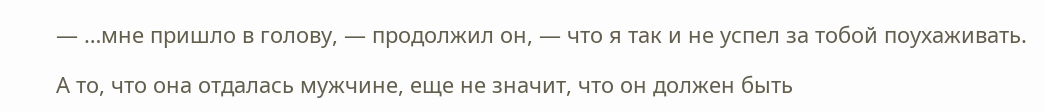— …мне пришло в голову, — продолжил он, — что я так и не успел за тобой поухаживать.

А то, что она отдалась мужчине, еще не значит, что он должен быть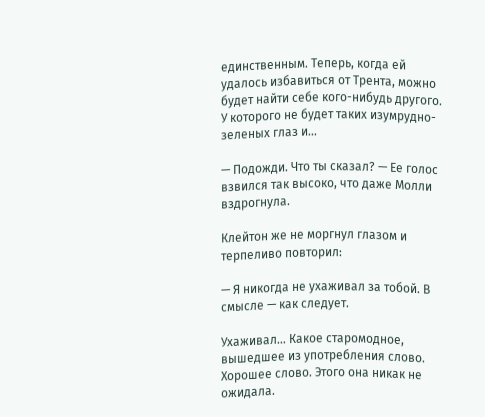единственным. Теперь, когда ей удалось избавиться от Трента, можно будет найти себе кого-нибудь другого. У которого не будет таких изумрудно-зеленых глаз и…

— Подожди. Что ты сказал? — Ее голос взвился так высоко, что даже Молли вздрогнула.

Клейтон же не моргнул глазом и терпеливо повторил:

— Я никогда не ухаживал за тобой. В смысле — как следует.

Ухаживал… Какое старомодное, вышедшее из употребления слово. Хорошее слово. Этого она никак не ожидала.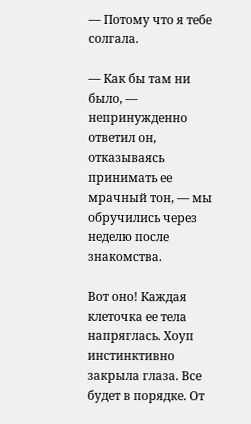— Потому что я тебе солгала.

— Как бы там ни было, — непринужденно ответил он, отказываясь принимать ее мрачный тон, — мы обручились через неделю после знакомства.

Вот оно! Каждая клеточка ее тела напряглась. Хоуп инстинктивно закрыла глаза. Все будет в порядке. От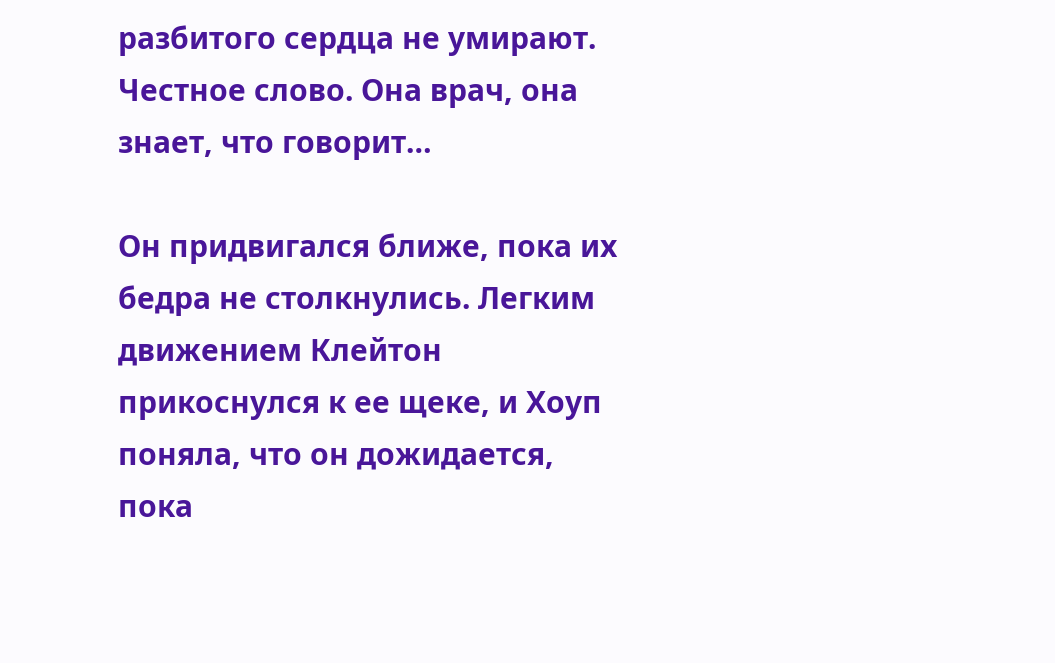разбитого сердца не умирают. Честное слово. Она врач, она знает, что говорит…

Он придвигался ближе, пока их бедра не столкнулись. Легким движением Клейтон прикоснулся к ее щеке, и Хоуп поняла, что он дожидается, пока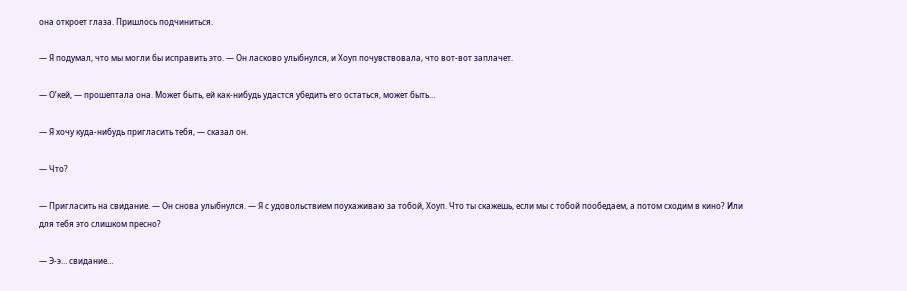она откроет глаза. Пришлось подчиниться.

— Я подумал, что мы могли бы исправить это. — Он ласково улыбнулся, и Хоуп почувствовала, что вот-вот заплачет.

— О’кей, — прошептала она. Может быть, ей как-нибудь удастся убедить его остаться, может быть…

— Я хочу куда-нибудь пригласить тебя, — сказал он.

— Что?

— Пригласить на свидание. — Он снова улыбнулся. — Я с удовольствием поухаживаю за тобой, Хоуп. Что ты скажешь, если мы с тобой пообедаем, а потом сходим в кино? Или для тебя это слишком пресно?

— Э-э… свидание…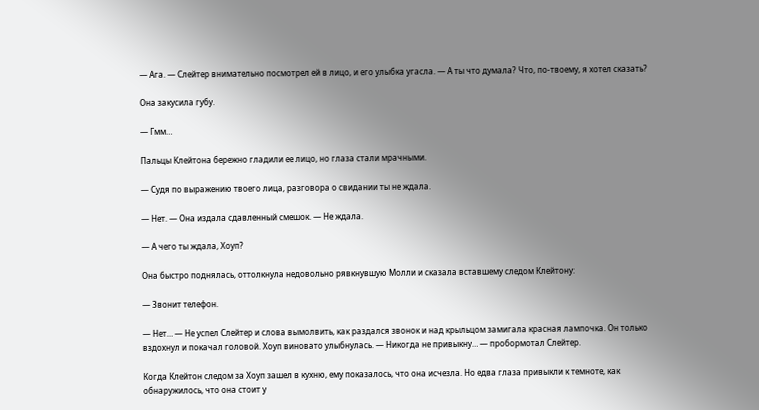— Ага. — Слейтер внимательно посмотрел ей в лицо, и его улыбка угасла. — А ты что думала? Что, по-твоему, я хотел сказать?

Она закусила губу.

— Гмм…

Пальцы Клейтона бережно гладили ее лицо, но глаза стали мрачными.

— Судя по выражению твоего лица, разговора о свидании ты не ждала.

— Нет. — Она издала сдавленный смешок. — Не ждала.

— А чего ты ждала, Хоуп?

Она быстро поднялась, оттолкнула недовольно рявкнувшую Молли и сказала вставшему следом Клейтону:

— Звонит телефон.

— Нет… — Не успел Слейтер и слова вымолвить, как раздался звонок и над крыльцом замигала красная лампочка. Он только вздохнул и покачал головой. Хоуп виновато улыбнулась. — Никогда не привыкну… — пробормотал Слейтер.

Когда Клейтон следом за Хоуп зашел в кухню, ему показалось, что она исчезла. Но едва глаза привыкли к темноте, как обнаружилось, что она стоит у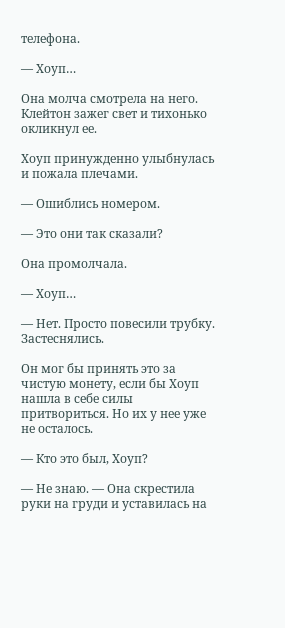телефона.

— Хоуп…

Она молча смотрела на него. Клейтон зажег свет и тихонько окликнул ее.

Хоуп принужденно улыбнулась и пожала плечами.

— Ошиблись номером.

— Это они так сказали?

Она промолчала.

— Хоуп…

— Нет. Просто повесили трубку. Застеснялись.

Он мог бы принять это за чистую монету, если бы Хоуп нашла в себе силы притвориться. Но их у нее уже не осталось.

— Кто это был, Хоуп?

— Не знаю. — Она скрестила руки на груди и уставилась на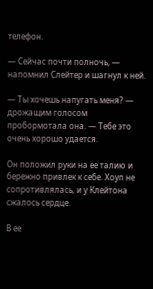телефон.

— Сейчас почти полночь, — напомнил Слейтер и шагнул к ней.

— Ты хочешь напугать меня? — дрожащим голосом пробормотала она. — Тебе это очень хорошо удается.

Он положил руки на ее талию и бережно привлек к себе. Хоуп не сопротивлялась, и у Клейтона сжалось сердце.

В ее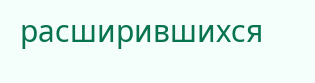расширившихся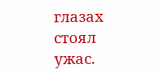глазах стоял ужас.